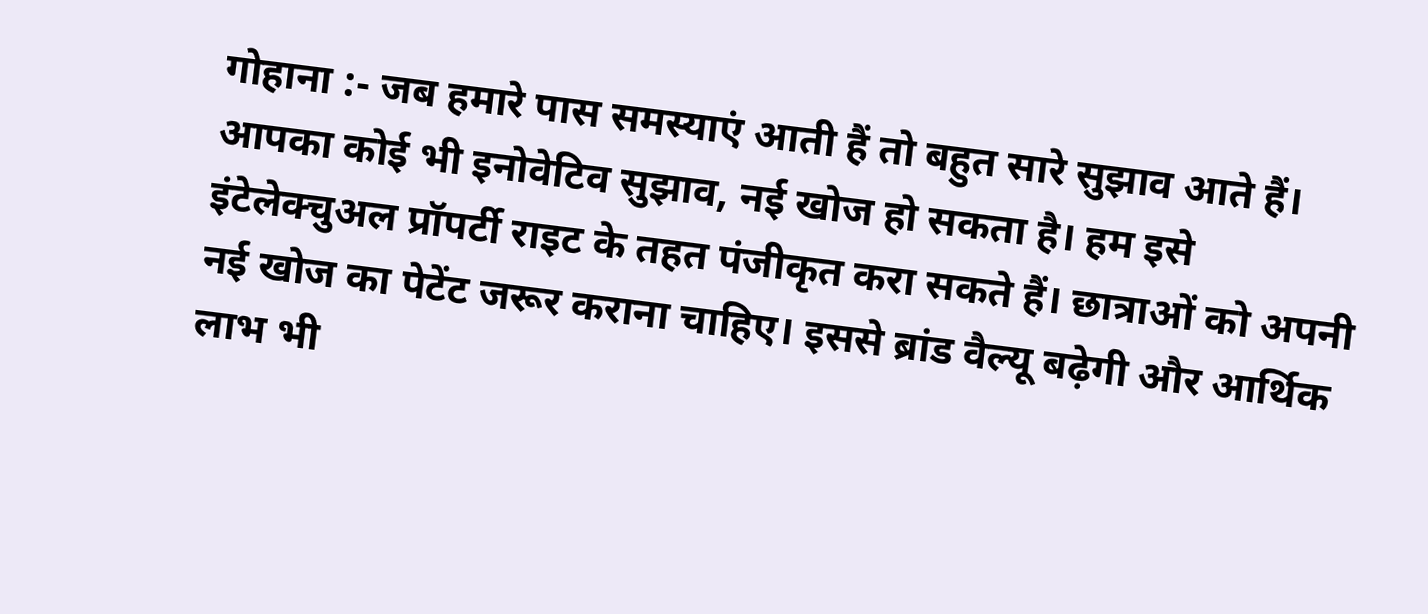गोहाना :- जब हमारे पास समस्याएं आती हैं तो बहुत सारे सुझाव आते हैं। आपका कोई भी इनोवेटिव सुझाव, नई खोज हो सकता है। हम इसे इंटेलेक्चुअल प्रॉपर्टी राइट के तहत पंजीकृत करा सकते हैं। छात्राओं को अपनी नई खोज का पेटेंट जरूर कराना चाहिए। इससे ब्रांड वैल्यू बढ़ेगी और आर्थिक लाभ भी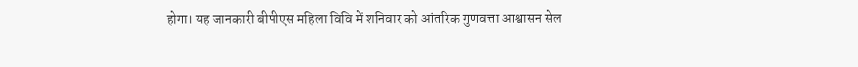होगा। यह जानकारी बीपीएस महिला विवि में शनिवार को आंतरिक गुणवत्ता आश्वासन सेल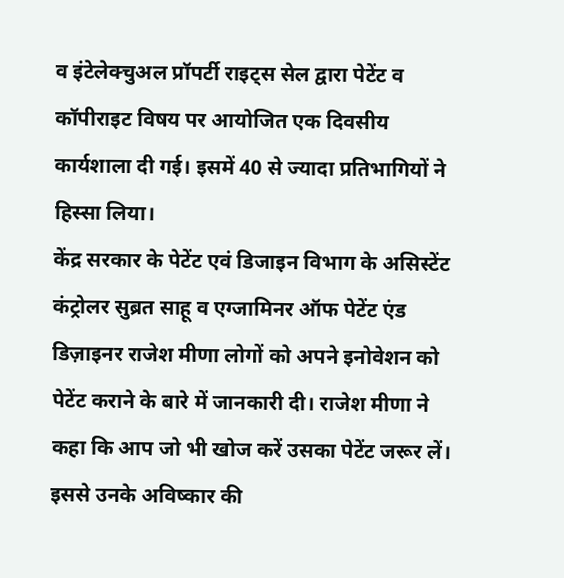व इंटेलेक्चुअल प्रॉपर्टी राइट्स सेल द्वारा पेटेंट व कॉपीराइट विषय पर आयोजित एक दिवसीय कार्यशाला दी गई। इसमें 40 से ज्यादा प्रतिभागियों ने हिस्सा लिया।
केंद्र सरकार के पेटेंट एवं डिजाइन विभाग के असिस्टेंट कंट्रोलर सुब्रत साहू व एग्जामिनर ऑफ पेटेंट एंड डिज़ाइनर राजेश मीणा लोगों को अपने इनोवेशन को पेटेंट कराने के बारे में जानकारी दी। राजेश मीणा ने कहा कि आप जो भी खोज करें उसका पेटेंट जरूर लें। इससे उनके अविष्कार की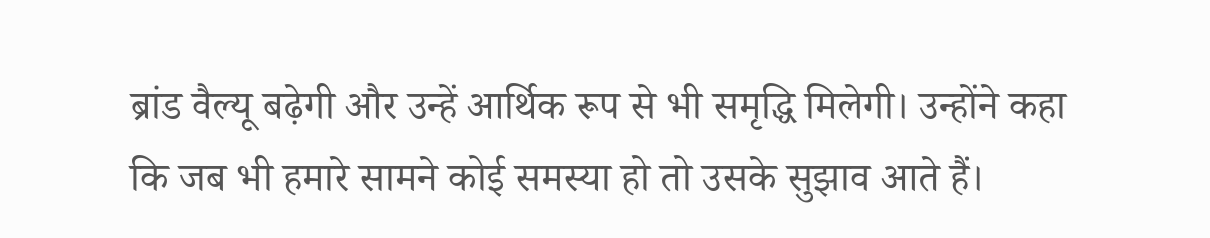ब्रांड वैल्यू बढ़ेगी और उन्हें आर्थिक रूप से भी समृद्धि मिलेगी। उन्होंने कहा कि जब भी हमारे सामने कोई समस्या हो तो उसके सुझाव आते हैं।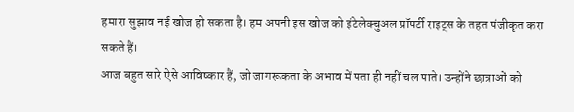हमारा सुझाव नई खोज हो सकता है। हम अपनी इस खोज को इंटेलेक्चुअल प्रॉपर्टी राइट्स के तहत पंजीकृत करा सकते हैं।
आज बहुत सारे ऐसे आविष्कार हैं, जो जागरूकता के अभाव में पता ही नहीं चल पाते। उन्होंने छात्राओं को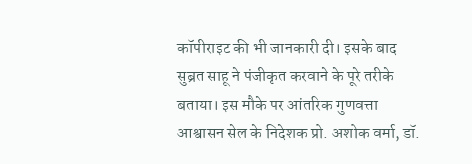कॉपीराइट की भी जानकारी दी। इसके बाद सुब्रत साहू ने पंजीकृत करवाने के पूरे तरीके बताया। इस मौके पर आंतरिक गुणवत्ता आश्वासन सेल के निदेशक प्रो. अशोक वर्मा, डॉ.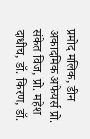प्रमोद मलिक, डीन अकादमिक अफेयर्स प्रो. संकेत विज, प्रो. महेश दाधीच, डॉ. किरण, डॉ.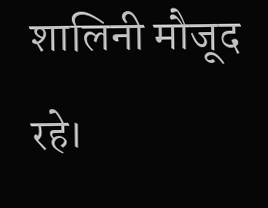शालिनी मौजूद रहे।